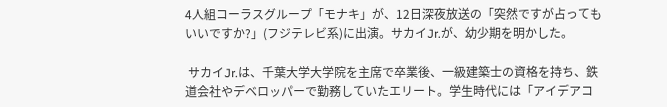4人組コーラスグループ「モナキ」が、12日深夜放送の「突然ですが占ってもいいですか?」(フジテレビ系)に出演。サカイJr.が、幼少期を明かした。

 サカイJr.は、千葉大学大学院を主席で卒業後、一級建築士の資格を持ち、鉄道会社やデベロッパーで勤務していたエリート。学生時代には「アイデアコ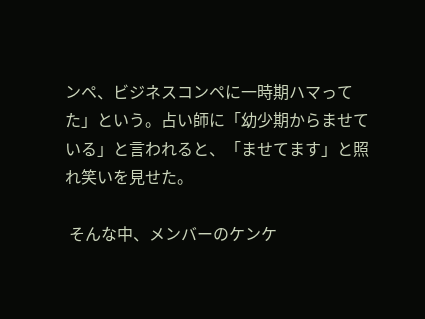ンペ、ビジネスコンペに一時期ハマってた」という。占い師に「幼少期からませている」と言われると、「ませてます」と照れ笑いを見せた。

 そんな中、メンバーのケンケ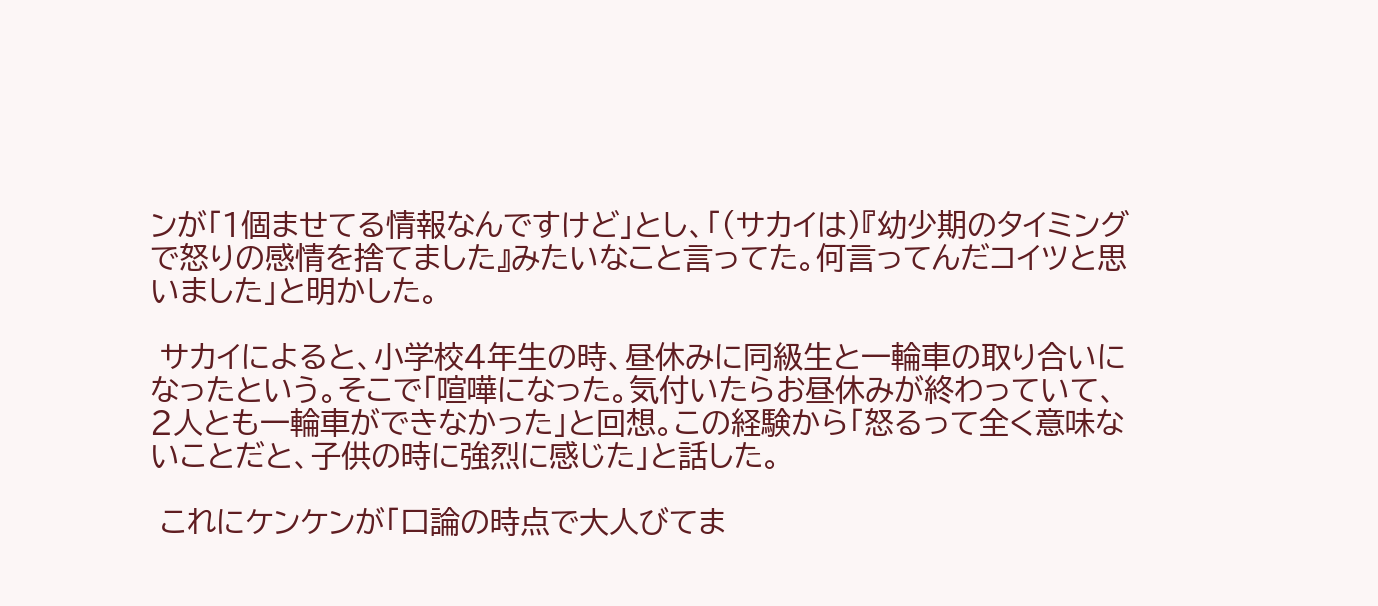ンが「1個ませてる情報なんですけど」とし、「(サカイは)『幼少期のタイミングで怒りの感情を捨てました』みたいなこと言ってた。何言ってんだコイツと思いました」と明かした。

 サカイによると、小学校4年生の時、昼休みに同級生と一輪車の取り合いになったという。そこで「喧嘩になった。気付いたらお昼休みが終わっていて、2人とも一輪車ができなかった」と回想。この経験から「怒るって全く意味ないことだと、子供の時に強烈に感じた」と話した。

 これにケンケンが「口論の時点で大人びてま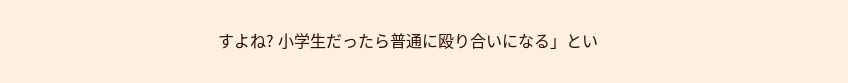すよね? 小学生だったら普通に殴り合いになる」とい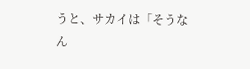うと、サカイは「そうなん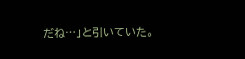だね…」と引いていた。